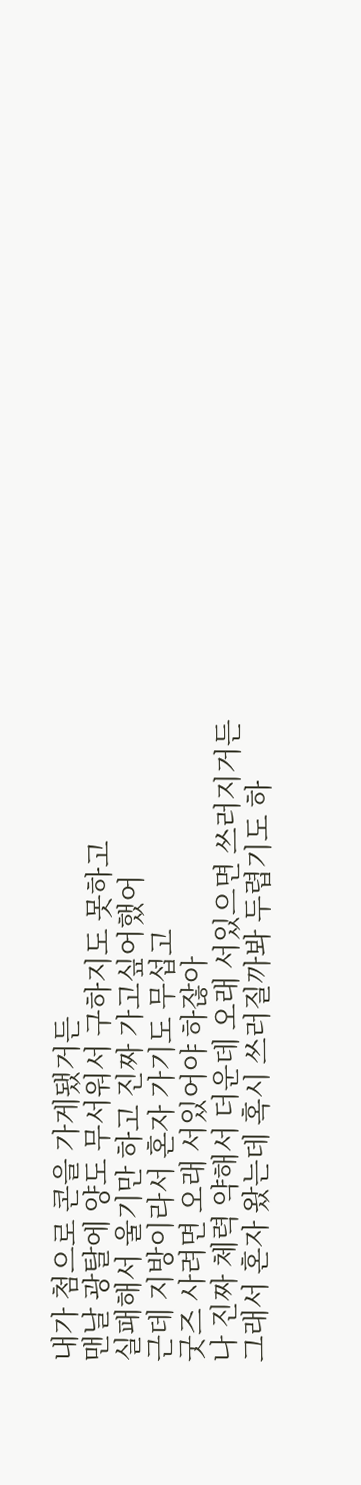내가 첨으로 콘을 가게됐거든
맨날 광탈에 양도 무서워서 구하지도 못하고
실패해서 울기만 하고 진짜 가고싶어했어
근데 지방이라서 혼자 가기도 무섭고
굿즈 사려면 오래 서있어야 하잖아
나 진짜 체력 약해서 더운데 오래 서있으면 쓰러지거든
그래서 혼자 왔는데 혹시 쓰러질까봐 두렵기도 하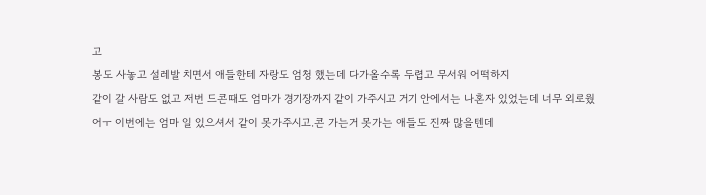고
봉도 사놓고 설레발 치면서 애들한테 자랑도 엄청 했는데 다가올수록 두렵고 무서워 어떡하지
같이 갈 사람도 없고 저번 드콘때도 엄마가 경기장까지 같이 가주시고 거기 안에서는 나혼자 있었는데 너무 외로웠어ㅜ 이번에는 엄마 일 있으셔서 같이 못가주시고.콘 가는거 못가는 애들도 진짜 많을텐데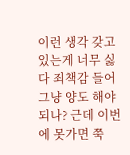이런 생각 갖고 있는게 너무 싫다 죄책감 들어
그냥 양도 해야되나? 근데 이번에 못가면 쭉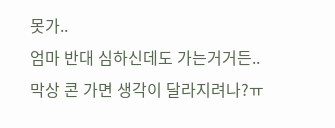못가..
엄마 반대 심하신데도 가는거거든..
막상 콘 가면 생각이 달라지려나?ㅠ